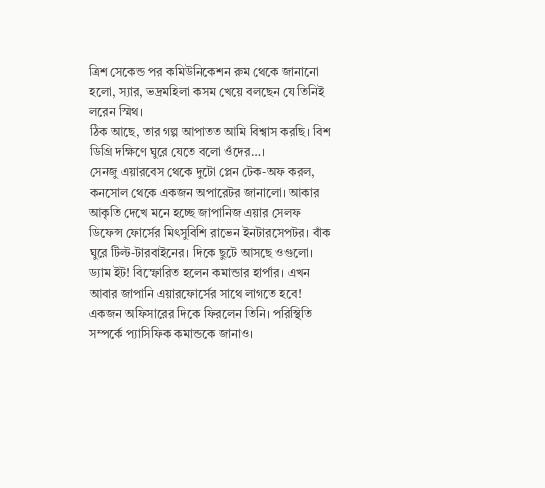ত্রিশ সেকেন্ড পর কমিউনিকেশন রুম থেকে জানানো হলো, স্যার, ভদ্রমহিলা কসম খেয়ে বলছেন যে তিনিই লরেন স্মিথ।
ঠিক আছে, তার গল্প আপাতত আমি বিশ্বাস করছি। বিশ ডিগ্রি দক্ষিণে ঘুরে যেতে বলো ওঁদের…।
সেনজু এয়ারবেস থেকে দুটো প্লেন টেক-অফ করল, কনসোল থেকে একজন অপারেটর জানালো। আকার আকৃতি দেখে মনে হচ্ছে জাপানিজ এয়ার সেলফ ডিফেন্স ফোর্সের মিৎসুবিশি রাভেন ইনটারসেপটর। বাঁক ঘুরে টিল্ট-টারবাইনের। দিকে ছুটে আসছে ওগুলো।
ড্যাম ইট! বিস্ফোরিত হলেন কমান্ডার হার্পার। এখন আবার জাপানি এয়ারফোর্সের সাথে লাগতে হবে! একজন অফিসারের দিকে ফিরলেন তিনি। পরিস্থিতি সম্পর্কে প্যাসিফিক কমান্ডকে জানাও।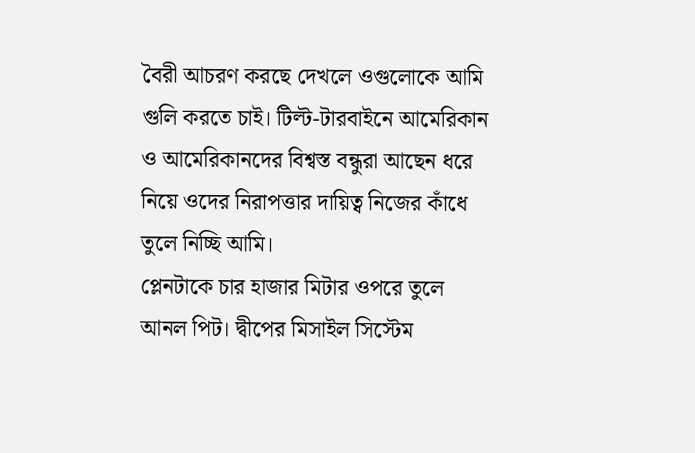বৈরী আচরণ করছে দেখলে ওগুলোকে আমি গুলি করতে চাই। টিল্ট-টারবাইনে আমেরিকান ও আমেরিকানদের বিশ্বস্ত বন্ধুরা আছেন ধরে নিয়ে ওদের নিরাপত্তার দায়িত্ব নিজের কাঁধে তুলে নিচ্ছি আমি।
প্লেনটাকে চার হাজার মিটার ওপরে তুলে আনল পিট। দ্বীপের মিসাইল সিস্টেম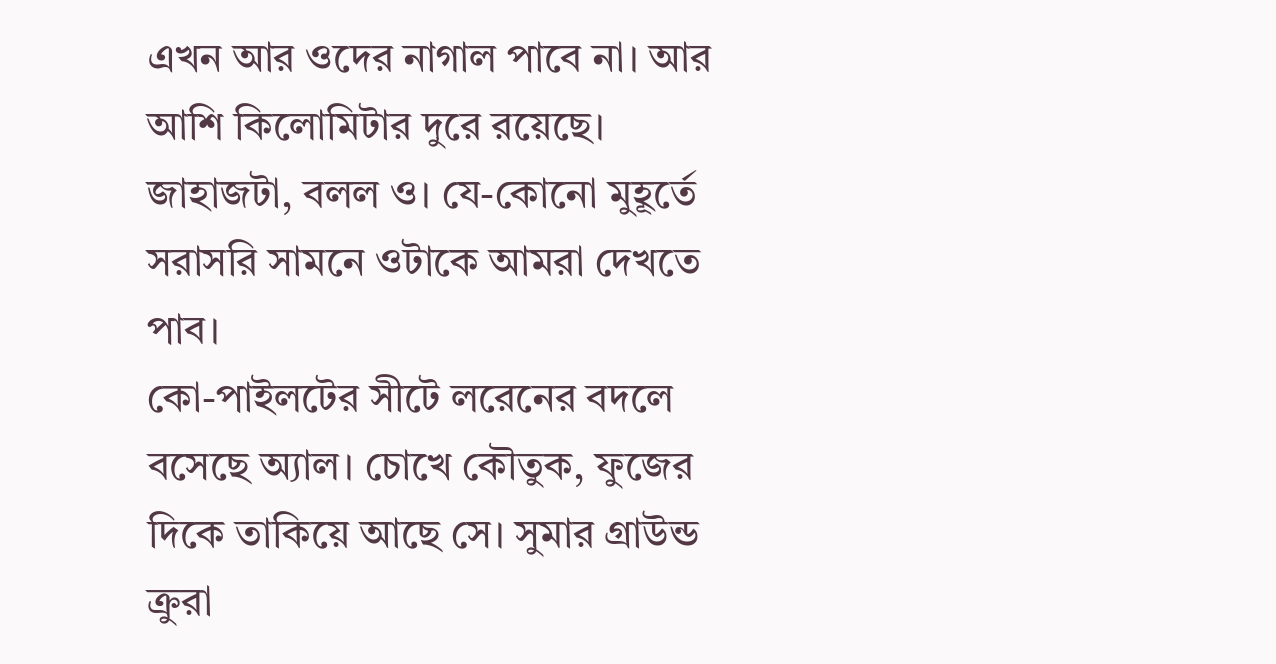এখন আর ওদের নাগাল পাবে না। আর আশি কিলোমিটার দুরে রয়েছে। জাহাজটা, বলল ও। যে-কোনো মুহূর্তে সরাসরি সামনে ওটাকে আমরা দেখতে পাব।
কো-পাইলটের সীটে লরেনের বদলে বসেছে অ্যাল। চোখে কৌতুক, ফুজের দিকে তাকিয়ে আছে সে। সুমার গ্রাউন্ড ক্রুরা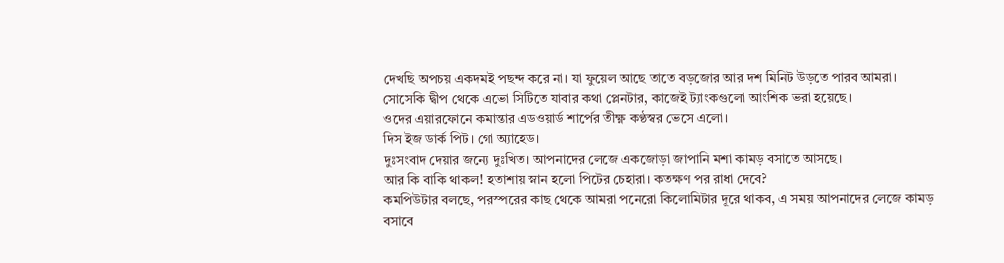দেখছি অপচয় একদমই পছন্দ করে না। যা ফুয়েল আছে তাতে বড়জোর আর দশ মিনিট উড়তে পারব আমরা।
সোসেকি দ্বীপ থেকে এভো সিটিতে যাবার কথা প্লেনটার, কাজেই ট্যাংকগুলো আংশিক ভরা হয়েছে।
ওদের এয়ারফোনে কমান্তার এডওয়ার্ড শার্পের তীক্ষ্ণ কণ্ঠস্বর ভেসে এলো।
দিস ইজ ডার্ক পিট। গো অ্যাহেড।
দুঃসংবাদ দেয়ার জন্যে দুঃখিত। আপনাদের লেজে একজোড়া জাপানি মশা কামড় বসাতে আসছে।
আর কি বাকি থাকল! হতাশায় স্নান হলো পিটের চেহারা। কতক্ষণ পর রাধা দেবে?
কমপিউটার বলছে, পরস্পরের কাছ থেকে আমরা পনেরো কিলোমিটার দূরে থাকব, এ সময় আপনাদের লেজে কামড় বসাবে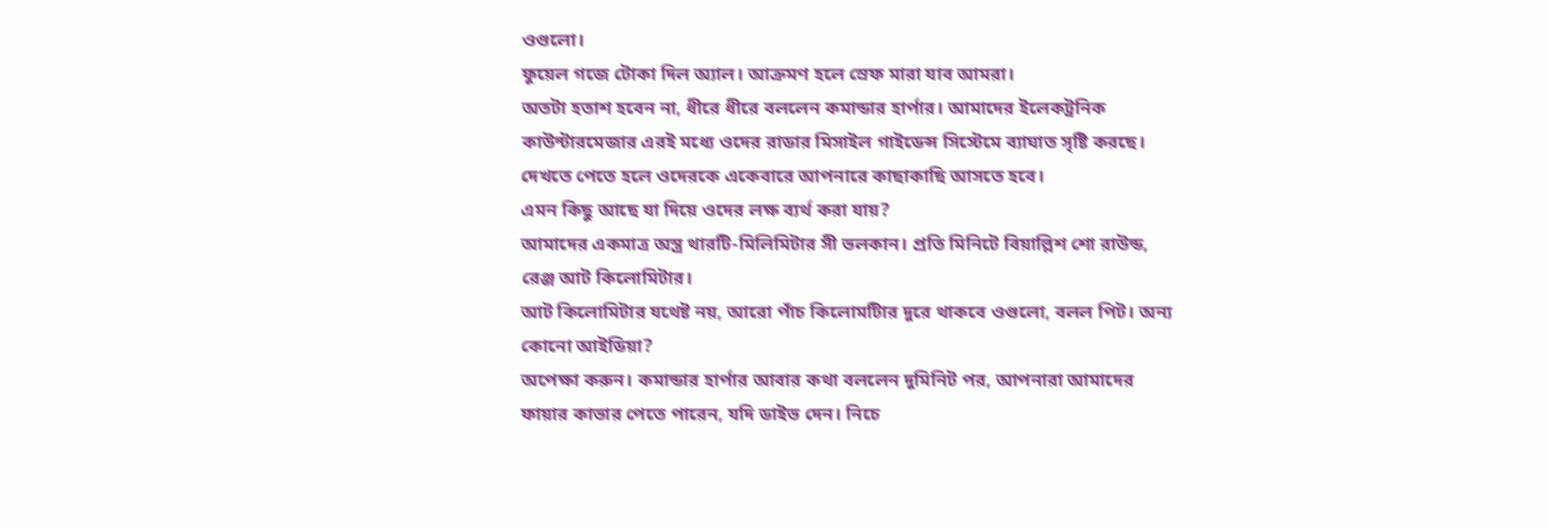ওগুলো।
ফুয়েল গজে টোকা দিল অ্যাল। আক্রমণ হলে স্রেফ মারা যাব আমরা।
অতটা হতাশ হবেন না, ধীরে ধীরে বললেন কমান্ডার হার্পার। আমাদের ইলেকট্রনিক কাউন্টারমেজার এরই মধ্যে ওদের রাডার মিসাইল গাইডেন্স সিস্টেমে ব্যাঘাত সৃষ্টি করছে। দেখতে পেতে হলে ওদেরকে একেবারে আপনারে কাছাকাছি আসতে হবে।
এমন কিছু আছে যা দিয়ে ওদের লক্ষ ব্যর্থ করা যায়?
আমাদের একমাত্র অস্ত্র থারটি-মিলিমিটার সী ভলকান। প্রতি মিনিটে বিয়াল্লিশ শো রাউন্ড, রেঞ্জ আট কিলোমিটার।
আট কিলোমিটার যথেষ্ট নয়, আরো পাঁচ কিলোমটিার দুরে থাকবে ওগুলো, বলল পিট। অন্য কোনো আইডিয়া?
অপেক্ষা করুন। কমান্ডার হার্পার আবার কথা বললেন দুমিনিট পর, আপনারা আমাদের ফায়ার কাভার পেতে পারেন, যদি ডাইভ দেন। নিচে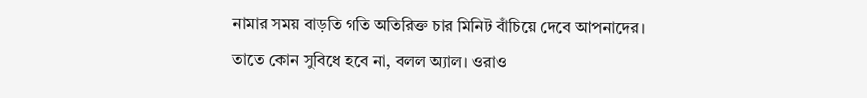নামার সময় বাড়তি গতি অতিরিক্ত চার মিনিট বাঁচিয়ে দেবে আপনাদের।
তাতে কোন সুবিধে হবে না, বলল অ্যাল। ওরাও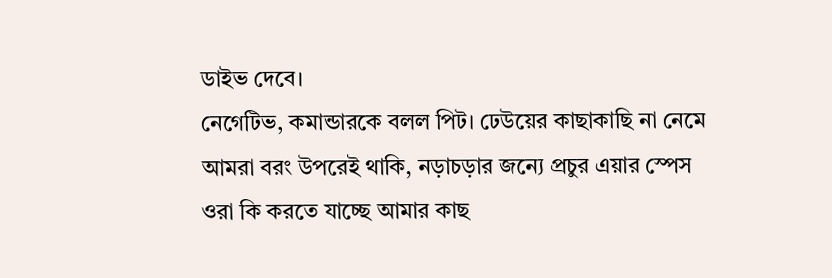ডাইভ দেবে।
নেগেটিভ, কমান্ডারকে বলল পিট। ঢেউয়ের কাছাকাছি না নেমে আমরা বরং উপরেই থাকি, নড়াচড়ার জন্যে প্রচুর এয়ার স্পেস
ওরা কি করতে যাচ্ছে আমার কাছ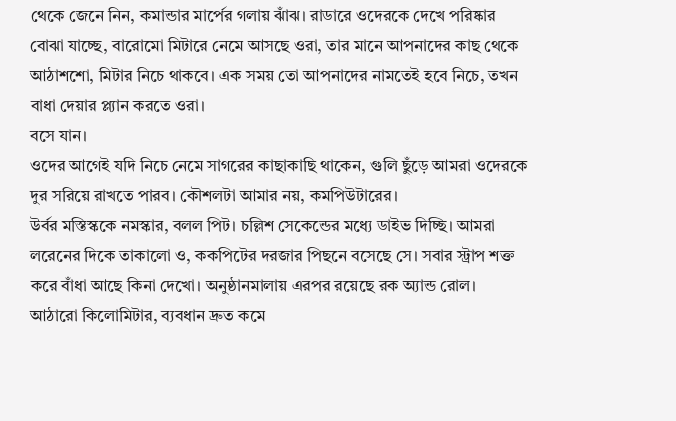থেকে জেনে নিন, কমান্ডার মার্পের গলায় ঝাঁঝ। রাডারে ওদেরকে দেখে পরিষ্কার বোঝা যাচ্ছে, বারোমো মিটারে নেমে আসছে ওরা, তার মানে আপনাদের কাছ থেকে আঠাশশো, মিটার নিচে থাকবে। এক সময় তো আপনাদের নামতেই হবে নিচে, তখন বাধা দেয়ার প্ল্যান করতে ওরা।
বসে যান।
ওদের আগেই যদি নিচে নেমে সাগরের কাছাকাছি থাকেন, গুলি ছুঁড়ে আমরা ওদেরকে দুর সরিয়ে রাখতে পারব। কৌশলটা আমার নয়, কমপিউটারের।
উর্বর মস্তিস্ককে নমস্কার, বলল পিট। চল্লিশ সেকেন্ডের মধ্যে ডাইভ দিচ্ছি। আমরা লরেনের দিকে তাকালো ও, ককপিটের দরজার পিছনে বসেছে সে। সবার স্ট্রাপ শক্ত করে বাঁধা আছে কিনা দেখো। অনুষ্ঠানমালায় এরপর রয়েছে রক অ্যান্ড রোল।
আঠারো কিলোমিটার, ব্যবধান দ্রুত কমে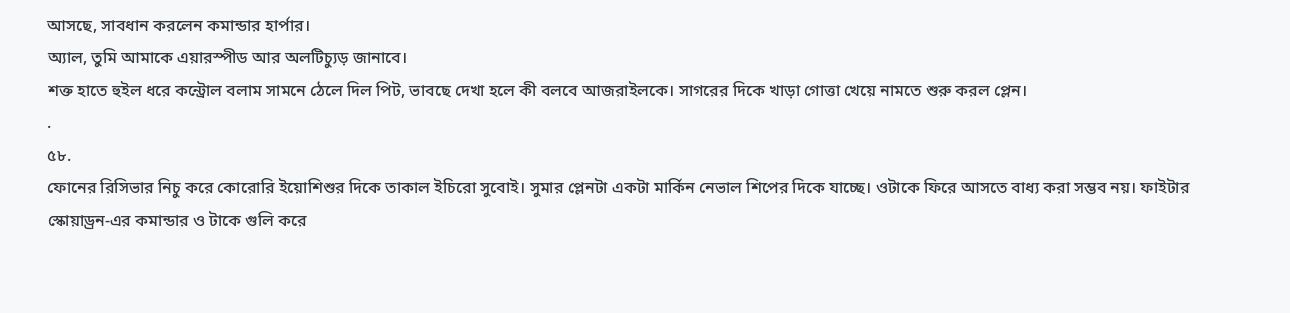আসছে, সাবধান করলেন কমান্ডার হার্পার।
অ্যাল, তুমি আমাকে এয়ারস্পীড আর অলটিচ্যুড় জানাবে।
শক্ত হাতে হুইল ধরে কন্ট্রোল বলাম সামনে ঠেলে দিল পিট, ভাবছে দেখা হলে কী বলবে আজরাইলকে। সাগরের দিকে খাড়া গোত্তা খেয়ে নামতে শুরু করল প্লেন।
.
৫৮.
ফোনের রিসিভার নিচু করে কোরোরি ইয়োশিশুর দিকে তাকাল ইচিরো সুবোই। সুমার প্লেনটা একটা মার্কিন নেভাল শিপের দিকে যাচ্ছে। ওটাকে ফিরে আসতে বাধ্য করা সম্ভব নয়। ফাইটার স্কোয়াড্রন-এর কমান্ডার ও টাকে গুলি করে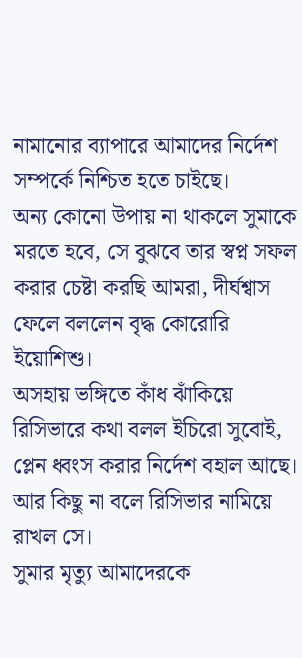নামানোর ব্যাপারে আমাদের নির্দেশ সম্পর্কে নিশ্চিত হতে চাইছে।
অন্য কোনো উপায় না থাকলে সুমাকে মরতে হবে, সে বুঝবে তার স্বপ্ন সফল করার চেষ্টা করছি আমরা, দীর্ঘশ্বাস ফেলে বললেন বৃদ্ধ কোরোরি ইয়োশিশু।
অসহায় ভঙ্গিতে কাঁধ ঝাঁকিয়ে রিসিভারে কথা বলল ইচিরো সুবোই, প্লেন ধ্বংস করার নির্দেশ বহাল আছে। আর কিছু না বলে রিসিভার নামিয়ে রাখল সে।
সুমার মৃত্যু আমাদেরকে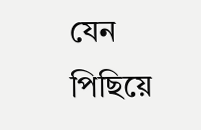যেন পিছিয়ে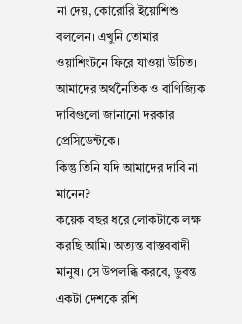না দেয়, কোরোরি ইয়োশিশু বললেন। এখুনি তোমার ওয়াশিংটনে ফিরে যাওয়া উচিত। আমাদের অর্থনৈতিক ও বাণিজ্যিক দাবিগুলো জানানো দরকার প্রেসিডেন্টকে।
কিন্তু তিনি যদি আমাদের দাবি না মানেন?
কয়েক বছর ধরে লোকটাকে লক্ষ করছি আমি। অত্যন্ত বাস্তববাদী মানুষ। সে উপলব্ধি করবে, ডুবন্ত একটা দেশকে রশি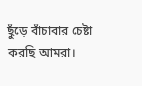ছুঁড়ে বাঁচাবার চেষ্টা করছি আমরা।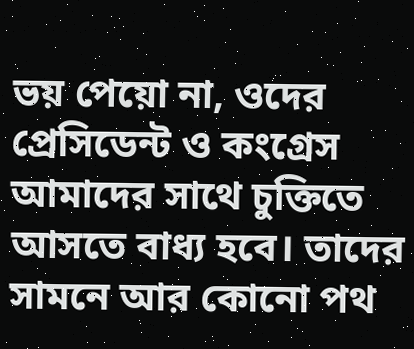ভয় পেয়ো না, ওদের প্রেসিডেন্ট ও কংগ্রেস আমাদের সাথে চুক্তিতে আসতে বাধ্য হবে। তাদের সামনে আর কোনো পথ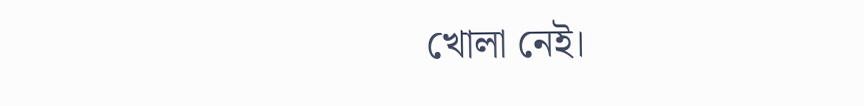খোলা নেই।